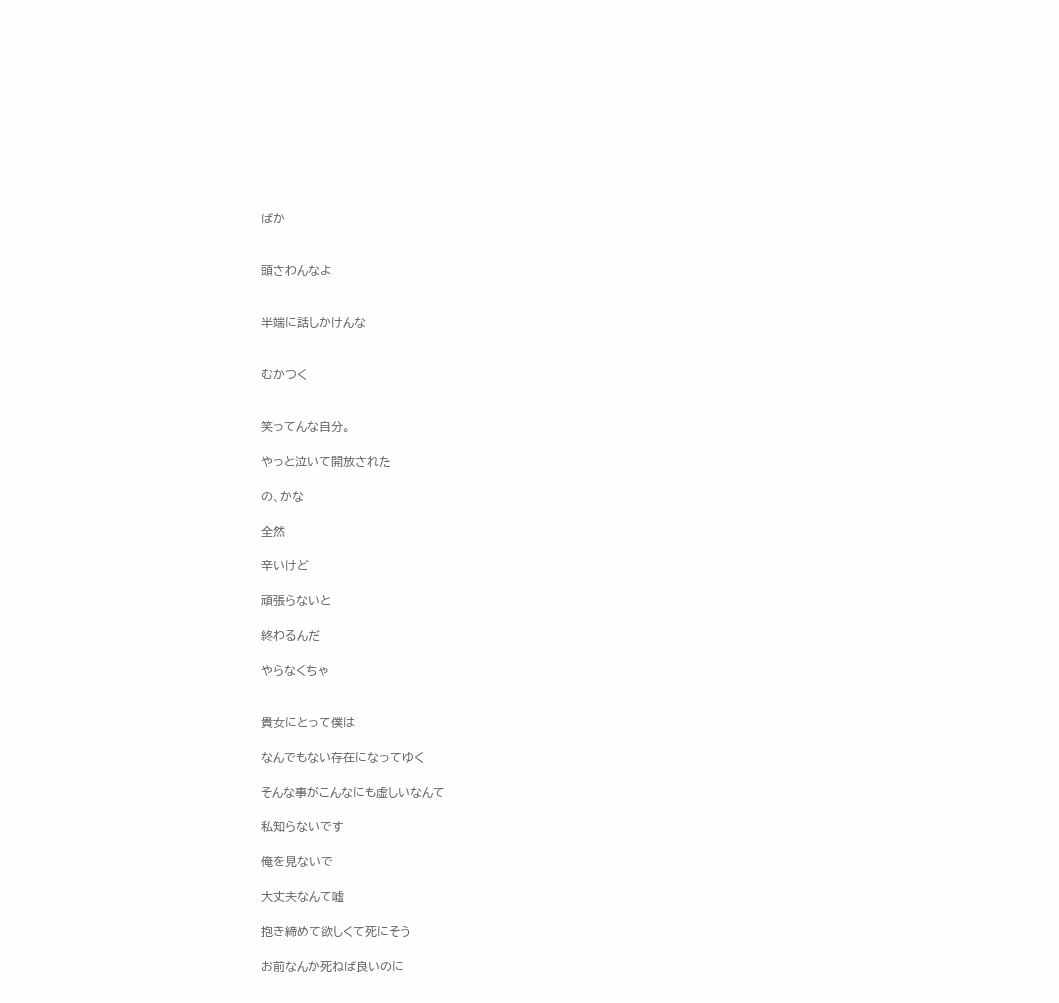ばか


頭さわんなよ


半端に話しかけんな


むかつく


笑ってんな自分。

やっと泣いて開放された

の、かな

全然

辛いけど

頑張らないと

終わるんだ

やらなくちゃ


貴女にとって僕は

なんでもない存在になってゆく

そんな事がこんなにも虚しいなんて

私知らないです

俺を見ないで

大丈夫なんて嘘

抱き締めて欲しくて死にそう

お前なんか死ねば良いのに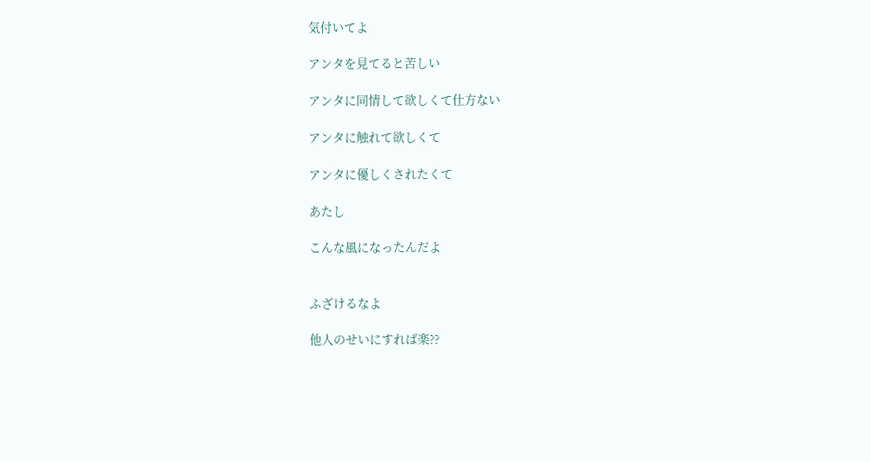気付いてよ

アンタを見てると苦しい

アンタに同情して欲しくて仕方ない

アンタに触れて欲しくて

アンタに優しくされたくて

あたし

こんな風になったんだよ


ふざけるなよ

他人のせいにすれば楽??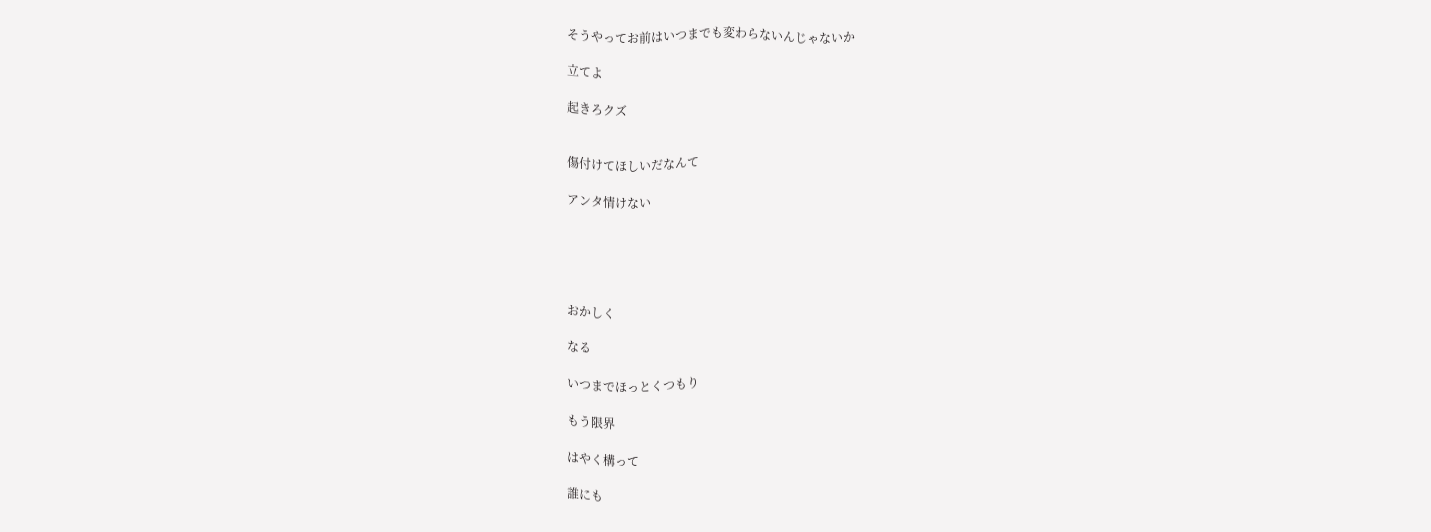そうやってお前はいつまでも変わらないんじゃないか

立てよ

起きろクズ


傷付けてほしいだなんて

アンタ情けない





おかしく

なる

いつまでほっとくつもり

もう限界

はやく構って

誰にも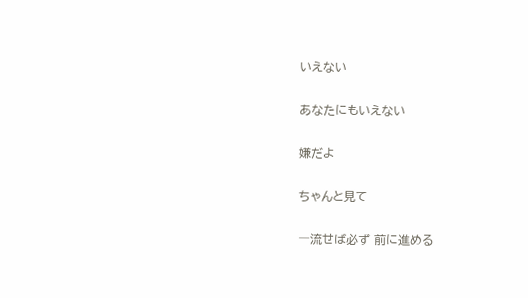いえない

あなたにもいえない

嫌だよ

ちゃんと見て

―流せば必ず 前に進める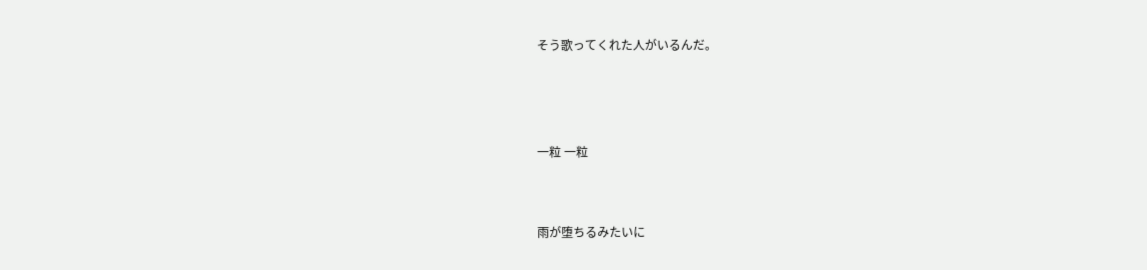そう歌ってくれた人がいるんだ。



一粒 一粒


雨が堕ちるみたいに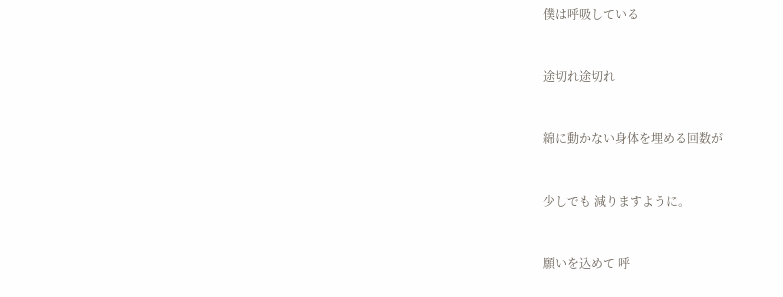僕は呼吸している


途切れ途切れ


綿に動かない身体を埋める回数が


少しでも 減りますように。


願いを込めて 呼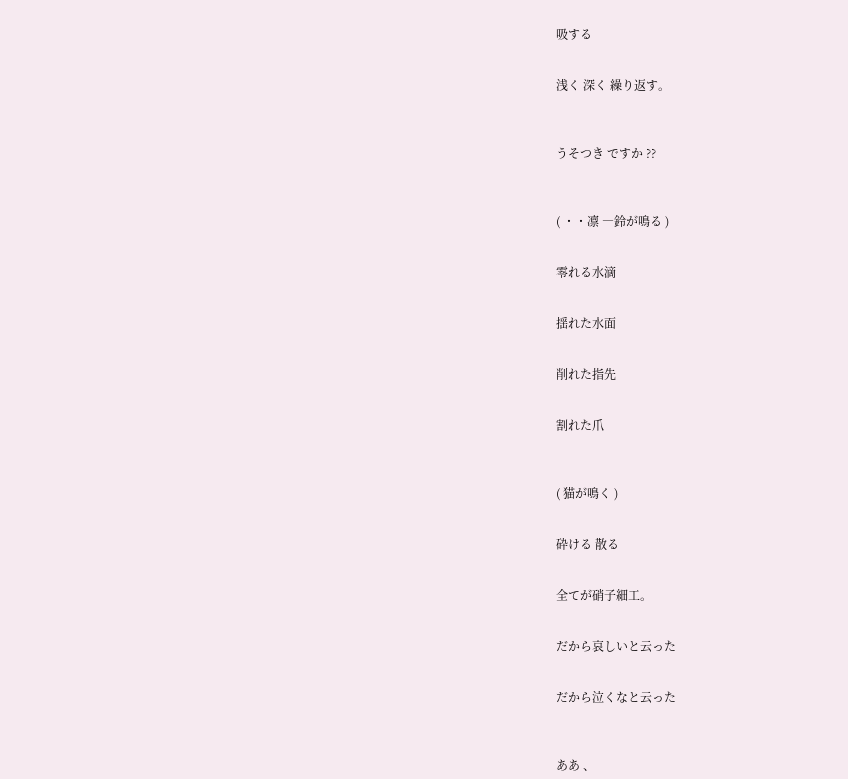吸する


浅く 深く 繰り返す。



うそつき ですか ??



( ・・凛 ―鈴が鳴る )


零れる水滴


揺れた水面


削れた指先


割れた爪



( 猫が鳴く )


砕ける 散る


全てが硝子細工。


だから哀しいと云った


だから泣くなと云った



ああ 、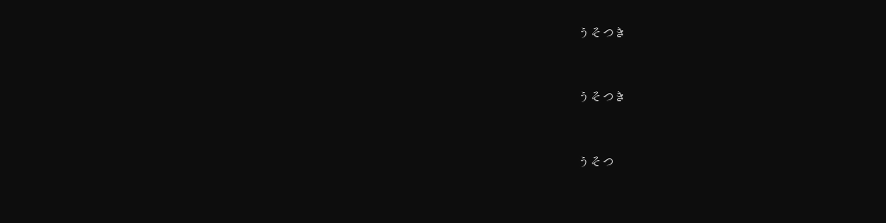うそつき


うそつき


うそつ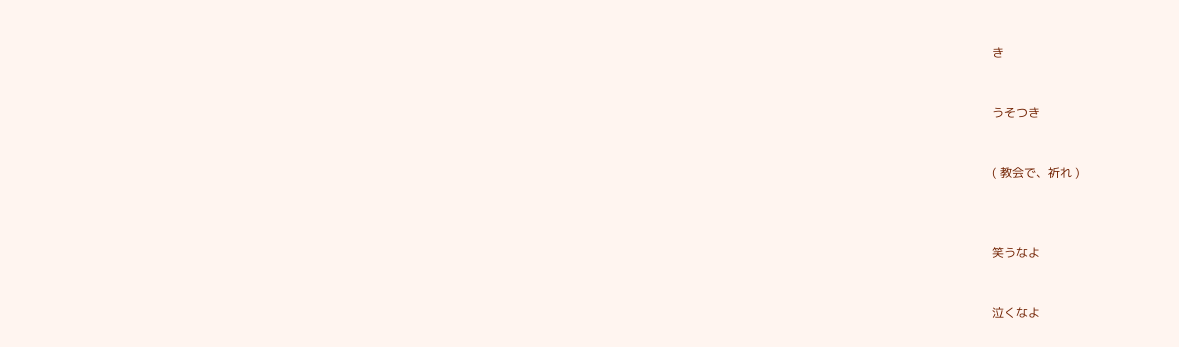き


うそつき


( 教会で、祈れ )



笑うなよ


泣くなよ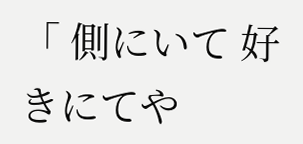「 側にいて 好きにてや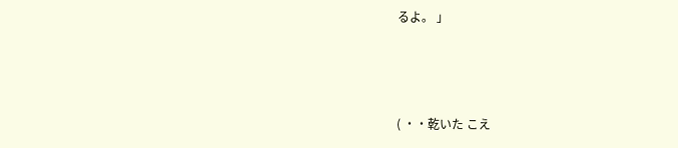るよ。 」



( ・・乾いた こえ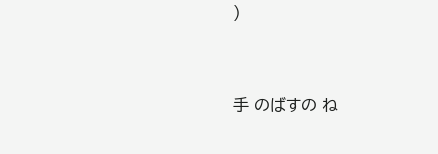)


手 のばすの ね